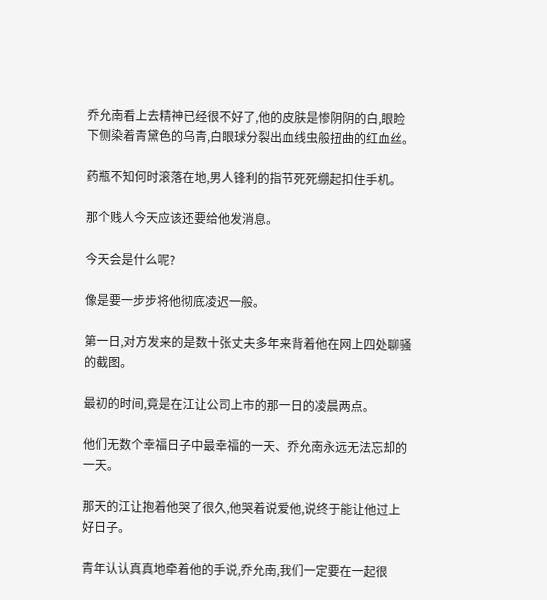乔允南看上去精神已经很不好了,他的皮肤是惨阴阴的白,眼睑下侧染着青黛色的乌青,白眼球分裂出血线虫般扭曲的红血丝。

药瓶不知何时滚落在地,男人锋利的指节死死绷起扣住手机。

那个贱人今天应该还要给他发消息。

今天会是什么呢?

像是要一步步将他彻底凌迟一般。

第一日,对方发来的是数十张丈夫多年来背着他在网上四处聊骚的截图。

最初的时间,竟是在江让公司上市的那一日的凌晨两点。

他们无数个幸福日子中最幸福的一天、乔允南永远无法忘却的一天。

那天的江让抱着他哭了很久,他哭着说爱他,说终于能让他过上好日子。

青年认认真真地牵着他的手说,乔允南,我们一定要在一起很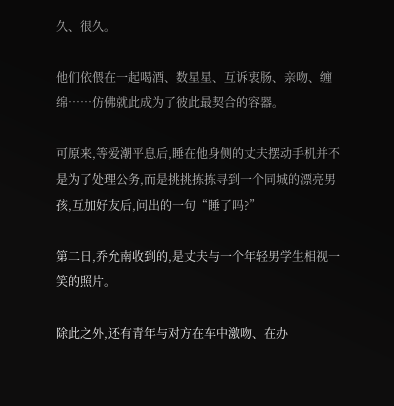久、很久。

他们依偎在一起喝酒、数星星、互诉衷肠、亲吻、缠绵……仿佛就此成为了彼此最契合的容器。

可原来,等爱潮平息后,睡在他身侧的丈夫摆动手机并不是为了处理公务,而是挑挑拣拣寻到一个同城的漂亮男孩,互加好友后,问出的一句“睡了吗?”

第二日,乔允南收到的,是丈夫与一个年轻男学生相视一笑的照片。

除此之外,还有青年与对方在车中激吻、在办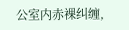公室内赤裸纠缠,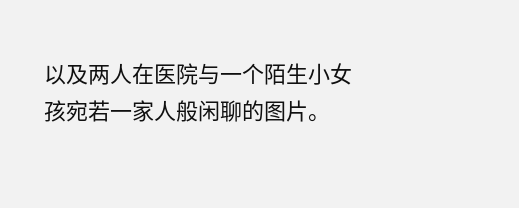以及两人在医院与一个陌生小女孩宛若一家人般闲聊的图片。